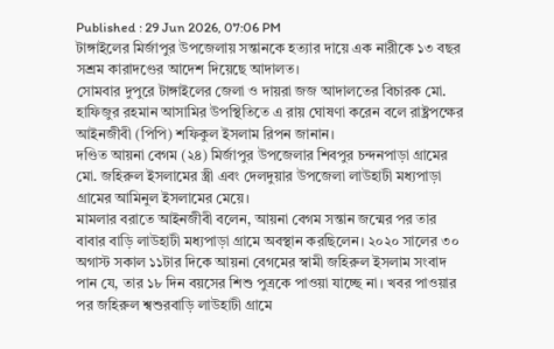Published : 29 Jun 2026, 07:06 PM
টাঙ্গাইলের মির্জাপুর উপজেলায় সন্তানকে হত্যার দায়ে এক নারীকে ১৩ বছর সশ্রম কারাদণ্ডের আদেশ দিয়েছে আদালত।
সোমবার দুপুরে টাঙ্গাইলের জেলা ও দায়রা জজ আদালতের বিচারক মো. হাফিজুর রহমান আসামির উপস্থিতিতে এ রায় ঘোষণা করেন বলে রাষ্ট্রপক্ষের আইনজীবী (পিপি) শফিকুল ইসলাম রিপন জানান।
দণ্ডিত আয়না বেগম (২৪) মির্জাপুর উপজেলার শিবপুর চন্দনপাড়া গ্রামের মো. জহিরুল ইসলামের স্ত্রী এবং দেলদুয়ার উপজেলা লাউহাটী মধ্যপাড়া গ্রামের আমিনুল ইসলামের মেয়ে।
মামলার বরাতে আইনজীবী বলেন, আয়না বেগম সন্তান জন্মের পর তার বাবার বাড়ি লাউহাটী মধ্যপাড়া গ্রামে অবস্থান করছিলেন। ২০২০ সালের ৩০ অগাস্ট সকাল ১১টার দিকে আয়না বেগমের স্বামী জহিরুল ইসলাম সংবাদ পান যে, তার ১৮ দিন বয়সের শিশু পুত্রকে পাওয়া যাচ্ছে না। খবর পাওয়ার পর জহিরুল শ্বশুরবাড়ি লাউহাটী গ্রামে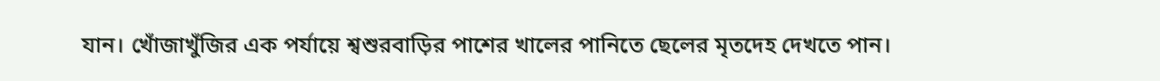যান। খোঁজাখুঁজির এক পর্যায়ে শ্বশুরবাড়ির পাশের খালের পানিতে ছেলের মৃতদেহ দেখতে পান।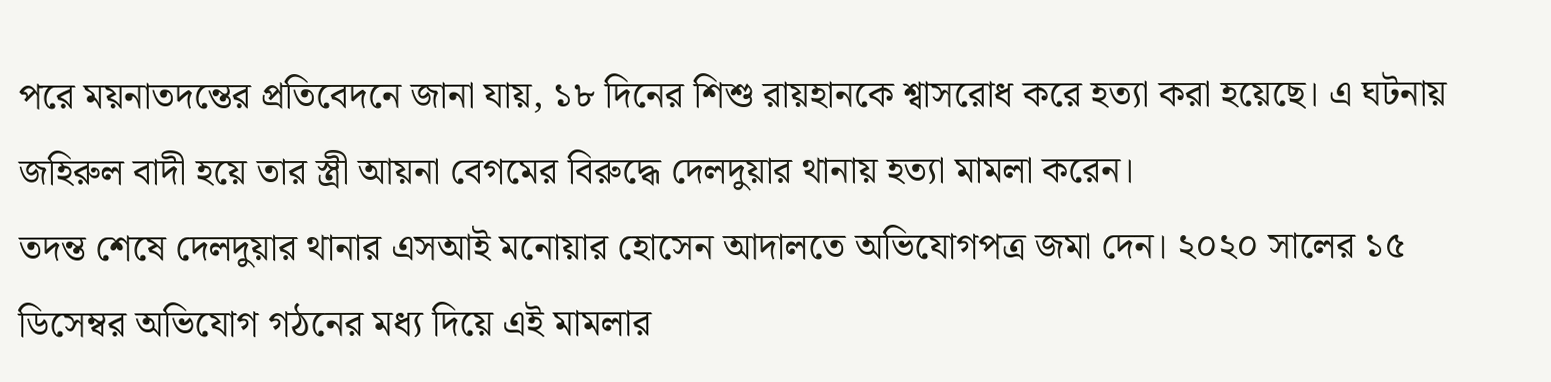পরে ময়নাতদন্তের প্রতিবেদনে জানা যায়, ১৮ দিনের শিশু রায়হানকে শ্বাসরোধ করে হত্যা করা হয়েছে। এ ঘটনায় জহিরুল বাদী হয়ে তার স্ত্রী আয়না বেগমের বিরুদ্ধে দেলদুয়ার থানায় হত্যা মামলা করেন।
তদন্ত শেষে দেলদুয়ার থানার এসআই মনোয়ার হোসেন আদালতে অভিযোগপত্র জমা দেন। ২০২০ সালের ১৫ ডিসেম্বর অভিযোগ গঠনের মধ্য দিয়ে এই মামলার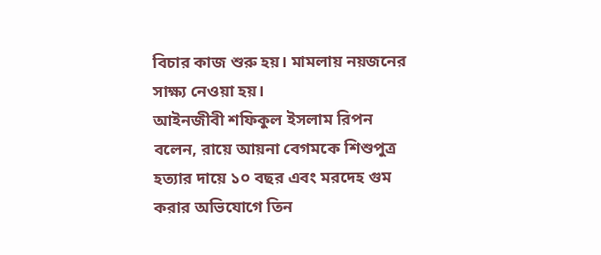বিচার কাজ শুরু হয়। মামলায় নয়জনের সাক্ষ্য নেওয়া হয়।
আইনজীবী শফিকুল ইসলাম রিপন বলেন, রায়ে আয়না বেগমকে শিশুপুত্র হত্যার দায়ে ১০ বছর এবং মরদেহ গুম করার অভিযোগে তিন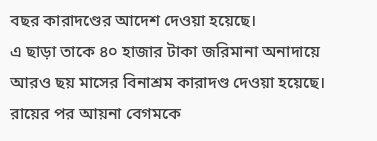বছর কারাদণ্ডের আদেশ দেওয়া হয়েছে।
এ ছাড়া তাকে ৪০ হাজার টাকা জরিমানা অনাদায়ে আরও ছয় মাসের বিনাশ্রম কারাদণ্ড দেওয়া হয়েছে। রায়ের পর আয়না বেগমকে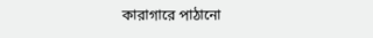কারাগারে পাঠানো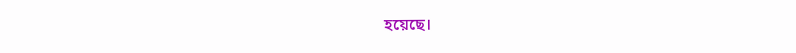হয়েছে।